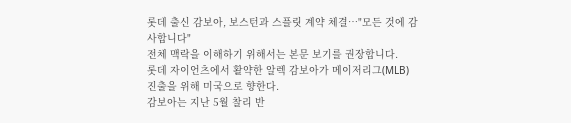롯데 출신 감보아, 보스턴과 스플릿 계약 체결…"모든 것에 감사합니다"
전체 맥락을 이해하기 위해서는 본문 보기를 권장합니다.
롯데 자이언츠에서 활약한 알렉 감보아가 메이저리그(MLB) 진출을 위해 미국으로 향한다.
감보아는 지난 5월 찰리 반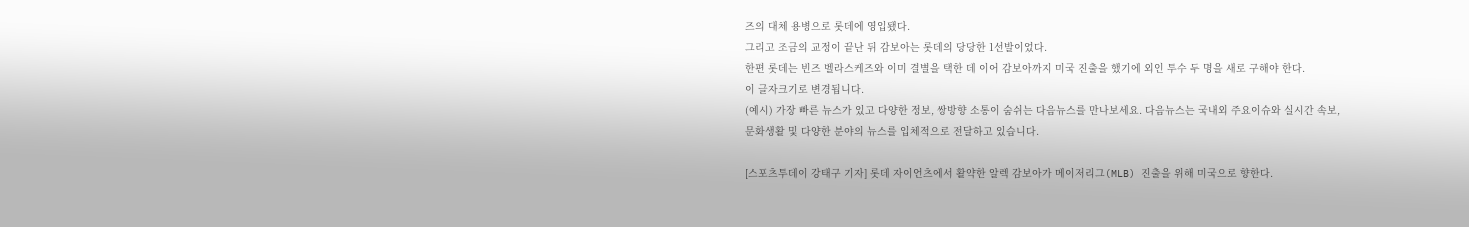즈의 대체 용병으로 롯데에 영입됐다.
그리고 조금의 교정이 끝난 뒤 감보아는 롯데의 당당한 1선발이었다.
한편 롯데는 빈즈 벨라스케즈와 이미 결별을 택한 데 이어 감보아까지 미국 진출을 했기에 외인 투수 두 명을 새로 구해야 한다.
이 글자크기로 변경됩니다.
(예시) 가장 빠른 뉴스가 있고 다양한 정보, 쌍방향 소통이 숨쉬는 다음뉴스를 만나보세요. 다음뉴스는 국내외 주요이슈와 실시간 속보, 문화생활 및 다양한 분야의 뉴스를 입체적으로 전달하고 있습니다.

[스포츠투데이 강태구 기자] 롯데 자이언츠에서 활약한 알렉 감보아가 메이저리그(MLB) 진출을 위해 미국으로 향한다.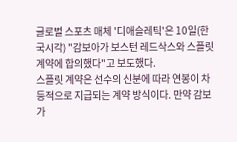글로벌 스포츠 매체 '디애슬레틱'은 10일(한국시각) "감보아가 보스턴 레드삭스와 스플릿 계약에 합의했다"고 보도했다.
스플릿 계약은 선수의 신분에 따라 연봉이 차등적으로 지급되는 계약 방식이다. 만약 감보가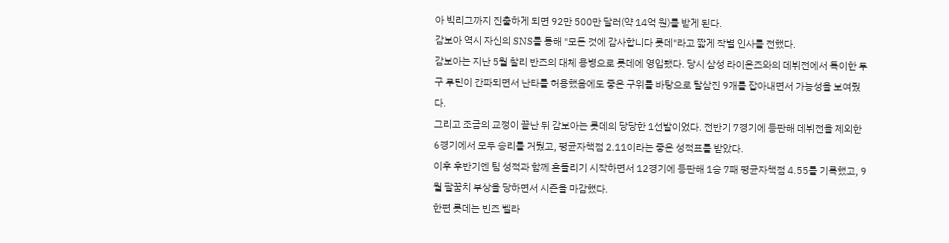아 빅리그까지 진출하게 되면 92만 500만 달러(약 14억 원)를 받게 된다.
감보아 역시 자신의 SNS를 통해 "모든 것에 감사합니다 롯데"라고 짧게 작별 인사를 전했다.
감보아는 지난 5월 찰리 반즈의 대체 용병으로 롯데에 영입됐다. 당시 삼성 라이온즈와의 데뷔전에서 특이한 투구 루틴이 간파되면서 난타를 허용했음에도 좋은 구위를 바탕으로 탈삼진 9개를 잡아내면서 가능성을 보여줬다.
그리고 조금의 교정이 끝난 뒤 감보아는 롯데의 당당한 1선발이었다. 전반기 7경기에 등판해 데뷔전을 제외한 6경기에서 모두 승리를 거뒀고, 평균자책점 2.11이라는 좋은 성적표를 받았다.
이후 후반기엔 팀 성적과 함께 흔들리기 시작하면서 12경기에 등판해 1승 7패 평균자책점 4.55를 기록했고, 9월 팔꿈치 부상을 당하면서 시즌을 마감했다.
한편 롯데는 빈즈 벨라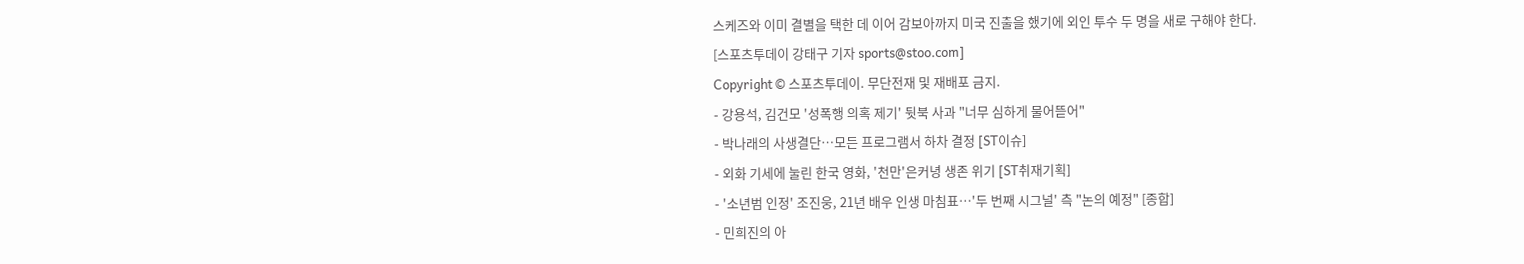스케즈와 이미 결별을 택한 데 이어 감보아까지 미국 진출을 했기에 외인 투수 두 명을 새로 구해야 한다.
[스포츠투데이 강태구 기자 sports@stoo.com]
Copyright © 스포츠투데이. 무단전재 및 재배포 금지.
- 강용석, 김건모 '성폭행 의혹 제기' 뒷북 사과 "너무 심하게 물어뜯어"
- 박나래의 사생결단…모든 프로그램서 하차 결정 [ST이슈]
- 외화 기세에 눌린 한국 영화, '천만'은커녕 생존 위기 [ST취재기획]
- '소년범 인정' 조진웅, 21년 배우 인생 마침표…'두 번째 시그널' 측 "논의 예정" [종합]
- 민희진의 아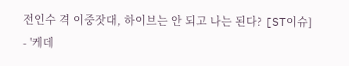전인수 격 이중잣대, 하이브는 안 되고 나는 된다? [ST이슈]
- '케데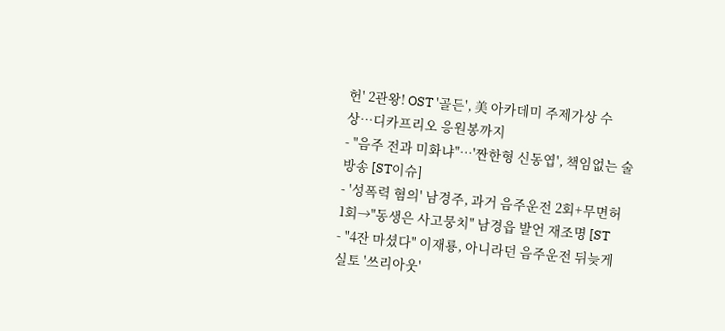헌' 2관왕! OST '골든', 美 아카데미 주제가상 수상…디카프리오 응원봉까지
- "음주 전과 미화냐"…'짠한형 신동엽', 책임없는 술 방송 [ST이슈]
- '성폭력 혐의' 남경주, 과거 음주운전 2회+무면허 1회→"동생은 사고뭉치" 남경읍 발언 재조명 [ST
- "4잔 마셨다" 이재룡, 아니라던 음주운전 뒤늦게 실토 '쓰리아웃'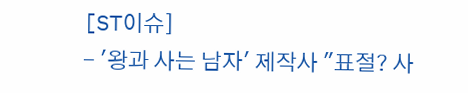[ST이슈]
- '왕과 사는 남자' 제작사 "표절? 사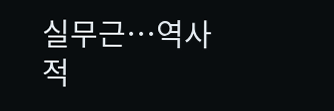실무근…역사적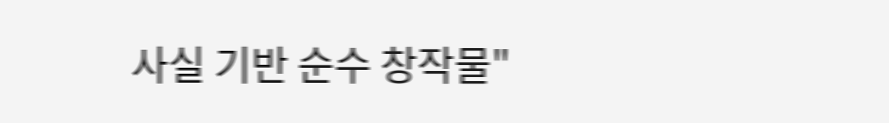사실 기반 순수 창작물"